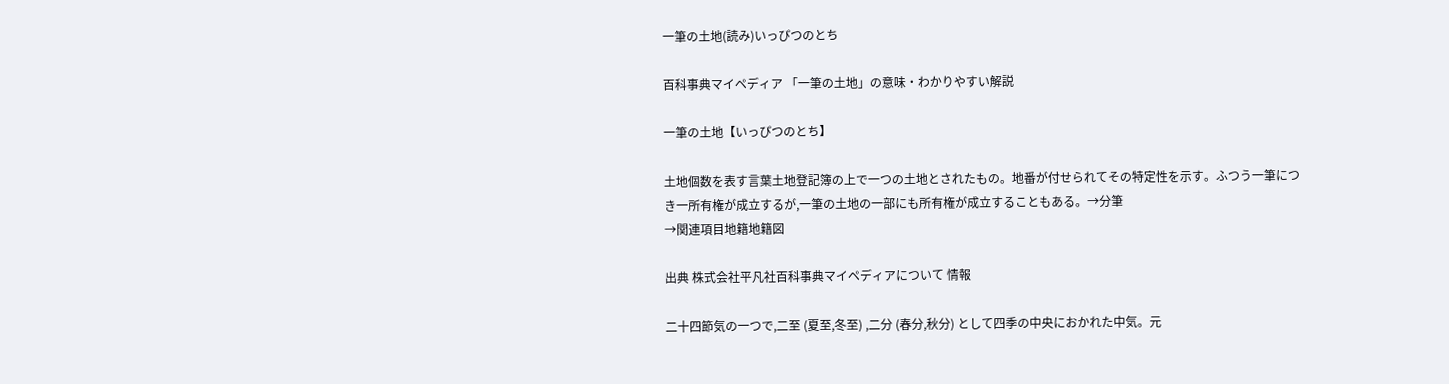一筆の土地(読み)いっぴつのとち

百科事典マイペディア 「一筆の土地」の意味・わかりやすい解説

一筆の土地【いっぴつのとち】

土地個数を表す言葉土地登記簿の上で一つの土地とされたもの。地番が付せられてその特定性を示す。ふつう一筆につき一所有権が成立するが,一筆の土地の一部にも所有権が成立することもある。→分筆
→関連項目地籍地籍図

出典 株式会社平凡社百科事典マイペディアについて 情報

二十四節気の一つで,二至 (夏至,冬至) ,二分 (春分,秋分) として四季の中央におかれた中気。元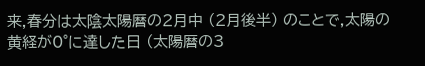来,春分は太陰太陽暦の2月中 (2月後半) のことで,太陽の黄経が0°に達した日 (太陽暦の3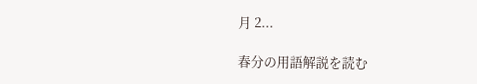月 2...

春分の用語解説を読む